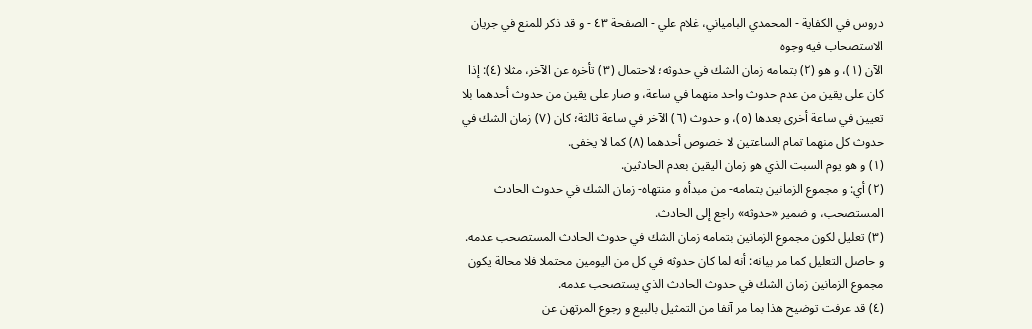دروس في الكفاية - المحمدي البامياني، غلام علي - الصفحة ٤٣ - و قد ذكر للمنع في جريان الاستصحاب فيه وجوه
الآن (١)، و هو (٢) بتمامه زمان الشك في حدوثه؛ لاحتمال (٣) تأخره عن الآخر، مثلا (٤): إذا كان على يقين من عدم حدوث واحد منهما في ساعة، و صار على يقين من حدوث أحدهما بلا تعيين في ساعة أخرى بعدها (٥)، و حدوث (٦) الآخر في ساعة ثالثة؛ كان (٧) زمان الشك في حدوث كل منهما تمام الساعتين لا خصوص أحدهما (٨) كما لا يخفى.
(١) و هو يوم السبت الذي هو زمان اليقين بعدم الحادثين.
(٢) أي: و مجموع الزمانين بتمامه- من مبدأه و منتهاه- زمان الشك في حدوث الحادث المستصحب، و ضمير «حدوثه» راجع إلى الحادث.
(٣) تعليل لكون مجموع الزمانين بتمامه زمان الشك في حدوث الحادث المستصحب عدمه.
و حاصل التعليل كما مر بيانه: أنه لما كان حدوثه في كل من اليومين محتملا فلا محالة يكون مجموع الزمانين زمان الشك في حدوث الحادث الذي يستصحب عدمه.
(٤) قد عرفت توضيح هذا بما مر آنفا من التمثيل بالبيع و رجوع المرتهن عن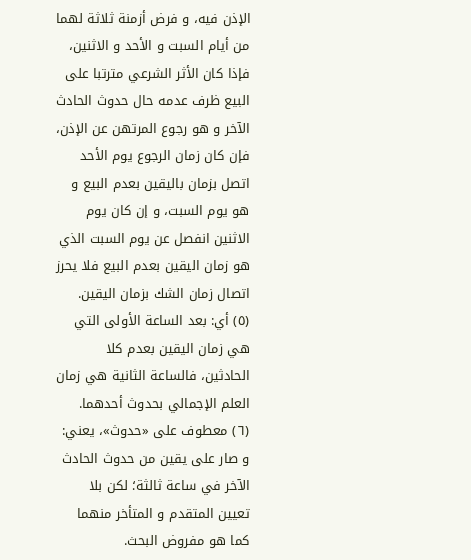الإذن فيه، و فرض أزمنة ثلاثة لهما من أيام السبت و الأحد و الاثنين، فإذا كان الأثر الشرعي مترتبا على البيع ظرف عدمه حال حدوث الحادث الآخر و هو رجوع المرتهن عن الإذن، فإن كان زمان الرجوع يوم الأحد اتصل بزمان باليقين بعدم البيع و هو يوم السبت، و إن كان يوم الاثنين انفصل عن يوم السبت الذي هو زمان اليقين بعدم البيع فلا يحرز اتصال زمان الشك بزمان اليقين.
(٥) أي: بعد الساعة الأولى التي هي زمان اليقين بعدم كلا الحادثين، فالساعة الثانية هي زمان العلم الإجمالي بحدوث أحدهما.
(٦) معطوف على «حدوث»، يعني: و صار على يقين من حدوث الحادث الآخر في ساعة ثالثة؛ لكن بلا تعيين المتقدم و المتأخر منهما كما هو مفروض البحث.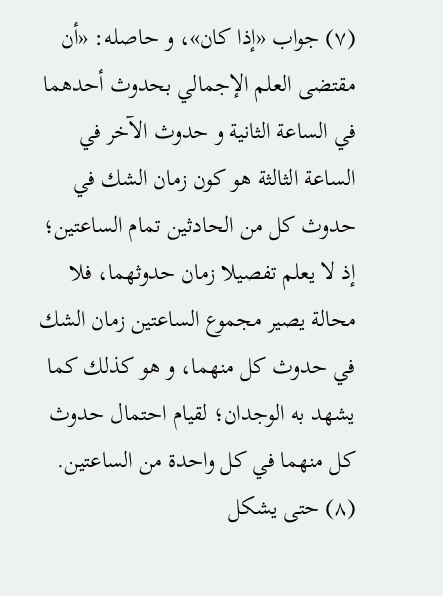(٧) جواب «إذا كان»، و حاصله: «أن مقتضى العلم الإجمالي بحدوث أحدهما في الساعة الثانية و حدوث الآخر في الساعة الثالثة هو كون زمان الشك في حدوث كل من الحادثين تمام الساعتين؛ إذ لا يعلم تفصيلا زمان حدوثهما، فلا محالة يصير مجموع الساعتين زمان الشك في حدوث كل منهما، و هو كذلك كما يشهد به الوجدان؛ لقيام احتمال حدوث كل منهما في كل واحدة من الساعتين.
(٨) حتى يشكل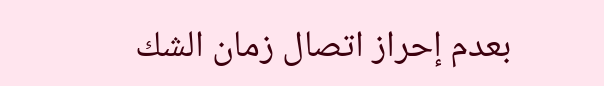بعدم إحراز اتصال زمان الشك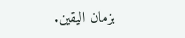بزمان اليقين.